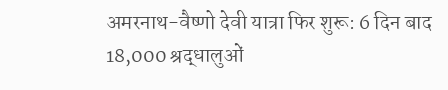अमरनाथ-वैष्णो देवी यात्रा फिर शुरू: 6 दिन बाद 18,000 श्रद्धालुओं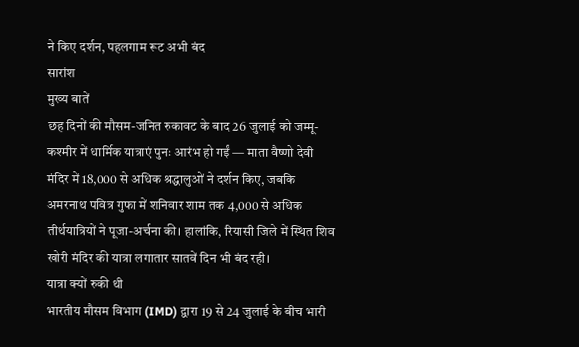ने किए दर्शन, पहलगाम रूट अभी बंद
सारांश
मुख्य बातें
छह दिनों की मौसम-जनित रुकावट के बाद 26 जुलाई को जम्मू-कश्मीर में धार्मिक यात्राएं पुनः आरंभ हो गईं — माता वैष्णो देवी मंदिर में 18,000 से अधिक श्रद्धालुओं ने दर्शन किए, जबकि अमरनाथ पवित्र गुफा में शनिवार शाम तक 4,000 से अधिक तीर्थयात्रियों ने पूजा-अर्चना की। हालांकि, रियासी जिले में स्थित शिव खोरी मंदिर की यात्रा लगातार सातवें दिन भी बंद रही।
यात्रा क्यों रुकी थी
भारतीय मौसम विभाग (IMD) द्वारा 19 से 24 जुलाई के बीच भारी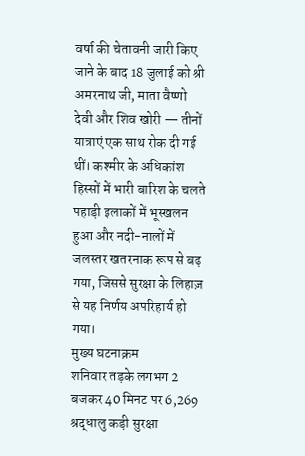वर्षा की चेतावनी जारी किए जाने के बाद 18 जुलाई को श्री अमरनाथ जी, माता वैष्णो देवी और शिव खोरी — तीनों यात्राएं एक साथ रोक दी गई थीं। कश्मीर के अधिकांश हिस्सों में भारी बारिश के चलते पहाड़ी इलाकों में भूस्खलन हुआ और नदी-नालों में जलस्तर खतरनाक रूप से बढ़ गया, जिससे सुरक्षा के लिहाज़ से यह निर्णय अपरिहार्य हो गया।
मुख्य घटनाक्रम
शनिवार तड़के लगभग 2 बजकर 40 मिनट पर 6,269 श्रद्धालु कड़ी सुरक्षा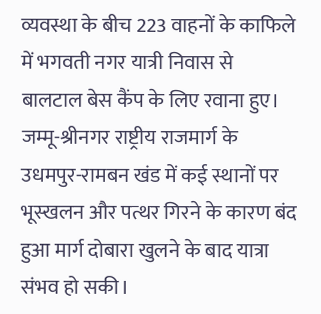व्यवस्था के बीच 223 वाहनों के काफिले में भगवती नगर यात्री निवास से बालटाल बेस कैंप के लिए रवाना हुए। जम्मू-श्रीनगर राष्ट्रीय राजमार्ग के उधमपुर-रामबन खंड में कई स्थानों पर भूस्खलन और पत्थर गिरने के कारण बंद हुआ मार्ग दोबारा खुलने के बाद यात्रा संभव हो सकी।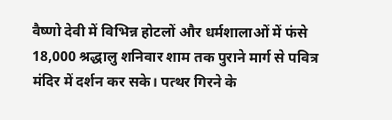वैष्णो देवी में विभिन्न होटलों और धर्मशालाओं में फंसे 18,000 श्रद्धालु शनिवार शाम तक पुराने मार्ग से पवित्र मंदिर में दर्शन कर सके। पत्थर गिरने के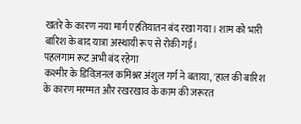खतरे के कारण नया मार्ग एहतियातन बंद रखा गया। शाम को भारी बारिश के बाद यात्रा अस्थायी रूप से रोकी गई।
पहलगाम रूट अभी बंद रहेगा
कश्मीर के डिविज़नल कमिश्नर अंशुल गर्ग ने बताया, 'हाल की बारिश के कारण मरम्मत और रखरखाव के काम की जरूरत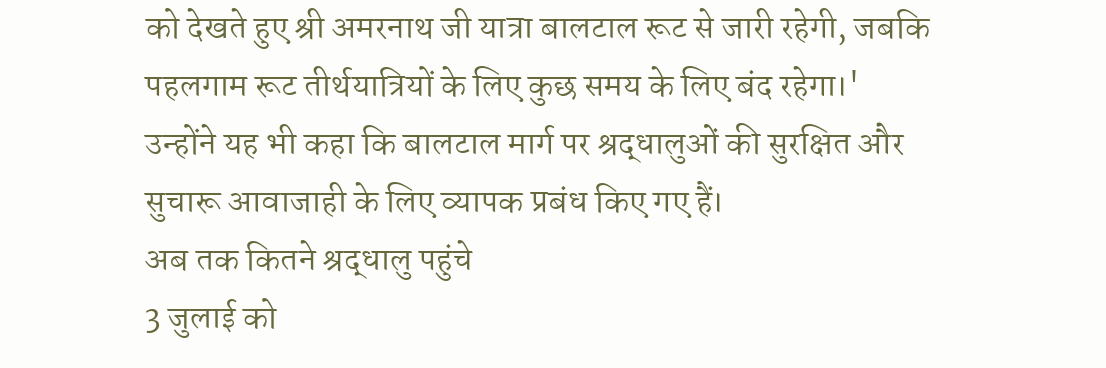को देखते हुए श्री अमरनाथ जी यात्रा बालटाल रूट से जारी रहेगी, जबकि पहलगाम रूट तीर्थयात्रियों के लिए कुछ समय के लिए बंद रहेगा।' उन्होंने यह भी कहा कि बालटाल मार्ग पर श्रद्धालुओं की सुरक्षित और सुचारू आवाजाही के लिए व्यापक प्रबंध किए गए हैं।
अब तक कितने श्रद्धालु पहुंचे
3 जुलाई को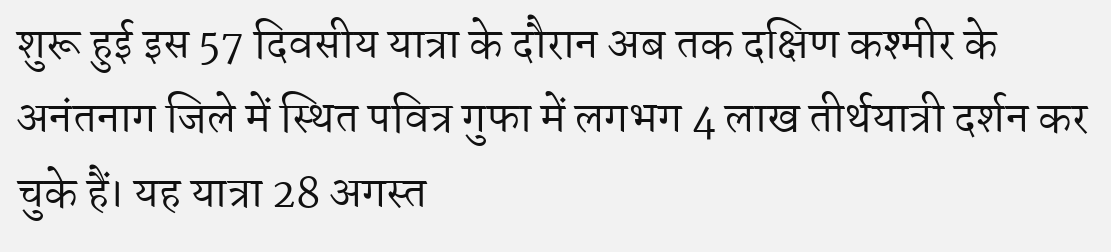शुरू हुई इस 57 दिवसीय यात्रा के दौरान अब तक दक्षिण कश्मीर के अनंतनाग जिले में स्थित पवित्र गुफा में लगभग 4 लाख तीर्थयात्री दर्शन कर चुके हैं। यह यात्रा 28 अगस्त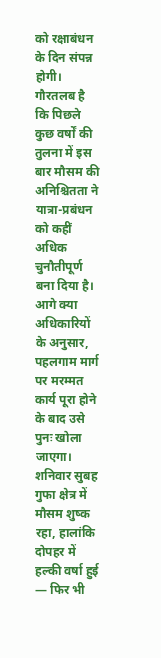को रक्षाबंधन के दिन संपन्न होगी। गौरतलब है कि पिछले कुछ वर्षों की तुलना में इस बार मौसम की अनिश्चितता ने यात्रा-प्रबंधन को कहीं अधिक चुनौतीपूर्ण बना दिया है।
आगे क्या
अधिकारियों के अनुसार, पहलगाम मार्ग पर मरम्मत कार्य पूरा होने के बाद उसे पुनः खोला जाएगा। शनिवार सुबह गुफा क्षेत्र में मौसम शुष्क रहा, हालांकि दोपहर में हल्की वर्षा हुई — फिर भी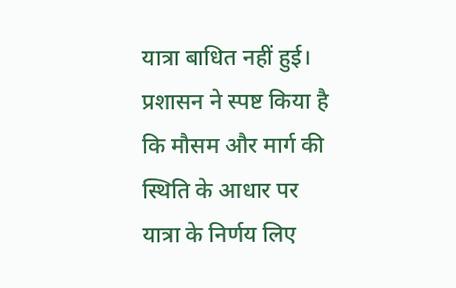यात्रा बाधित नहीं हुई। प्रशासन ने स्पष्ट किया है कि मौसम और मार्ग की स्थिति के आधार पर यात्रा के निर्णय लिए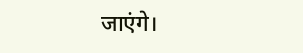जाएंगे।